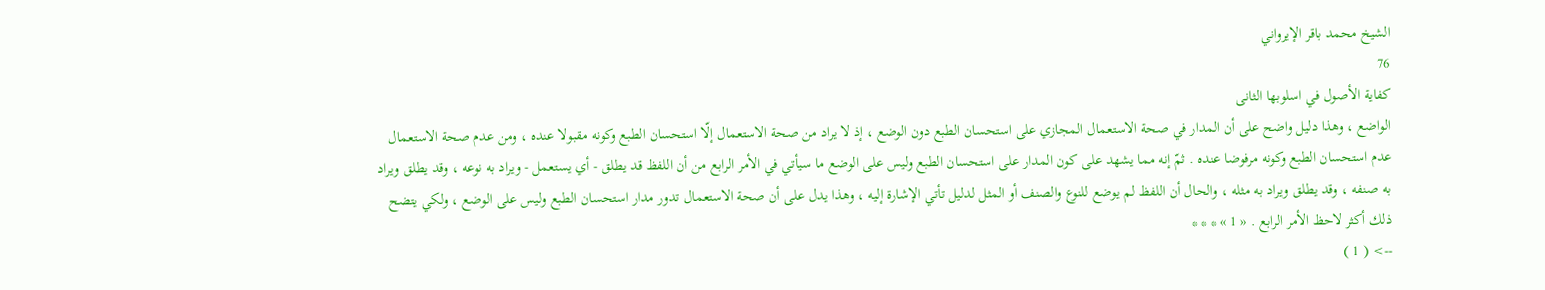الشيخ محمد باقر الإيرواني
76
كفاية الأصول في اسلوبها الثانى
الواضع ، وهذا دليل واضح على أن المدار في صحة الاستعمال المجازي على استحسان الطبع دون الوضع ، إذ لا يراد من صحة الاستعمال إلّا استحسان الطبع وكونه مقبولا عنده ، ومن عدم صحة الاستعمال عدم استحسان الطبع وكونه مرفوضا عنده . ثمّ إنه مما يشهد على كون المدار على استحسان الطبع وليس على الوضع ما سيأتي في الأمر الرابع من أن اللفظ قد يطلق - أي يستعمل - ويراد به نوعه ، وقد يطلق ويراد به صنفه ، وقد يطلق ويراد به مثله ، والحال أن اللفظ لم يوضع للنوع والصنف أو المثل لدليل تأتي الإشارة إليه ، وهذا يدل على أن صحة الاستعمال تدور مدار استحسان الطبع وليس على الوضع ، ولكي يتضح ذلك أكثر لاحظ الأمر الرابع . « 1 » * * *
--> ( 1 )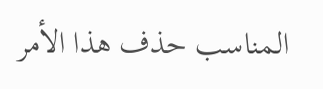المناسب حذف هذا الأمر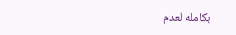بكامله لعدم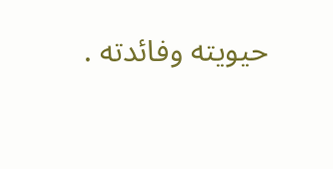حيويته وفائدته .